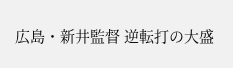広島・新井監督 逆転打の大盛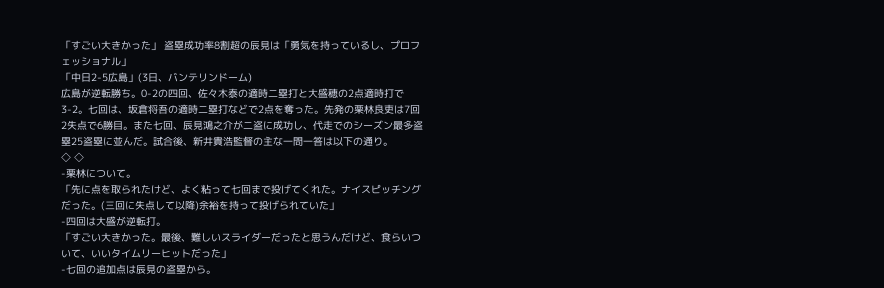「すごい大きかった」 盗塁成功率8割超の辰見は「勇気を持っているし、プロフェッショナル」
「中日2-5広島」(3日、バンテリンドーム)
広島が逆転勝ち。0-2の四回、佐々木泰の適時二塁打と大盛穂の2点適時打で3-2。七回は、坂倉将吾の適時二塁打などで2点を奪った。先発の栗林良吏は7回2失点で6勝目。また七回、辰見鴻之介が二盗に成功し、代走でのシーズン最多盗塁25盗塁に並んだ。試合後、新井貴浩監督の主な一問一答は以下の通り。
◇ ◇
-栗林について。
「先に点を取られたけど、よく粘って七回まで投げてくれた。ナイスピッチングだった。(三回に失点して以降)余裕を持って投げられていた」
-四回は大盛が逆転打。
「すごい大きかった。最後、難しいスライダーだったと思うんだけど、食らいついて、いいタイムリーヒットだった」
-七回の追加点は辰見の盗塁から。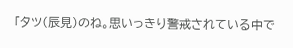「タツ(辰見)のね。思いっきり警戒されている中で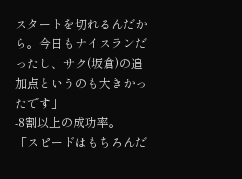スタートを切れるんだから。今日もナイスランだったし、サク(坂倉)の追加点というのも大きかったです」
-8割以上の成功率。
「スピードはもちろんだ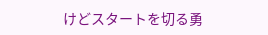けどスタートを切る勇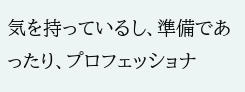気を持っているし、準備であったり、プロフェッショナ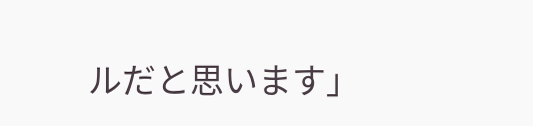ルだと思います」